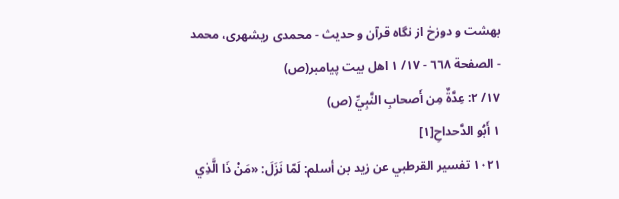بهشت و دوزخ از نگاه قرآن و حديث - محمدی ریشهری، محمد - الصفحة ٦٦٨ - ١٧/ ١ اهل بيت پيامبر(ص)
١٧/ ٢: عِدَّةٌ مِن أَصحابِ النَّبِيِّ (ص)
١ أَبُو الدَّحداحِ[١]
١٠٢١ تفسير القرطبي عن زيد بن أسلم: لَمّا نَزَلَ: «مَنْ ذَا الَّذِي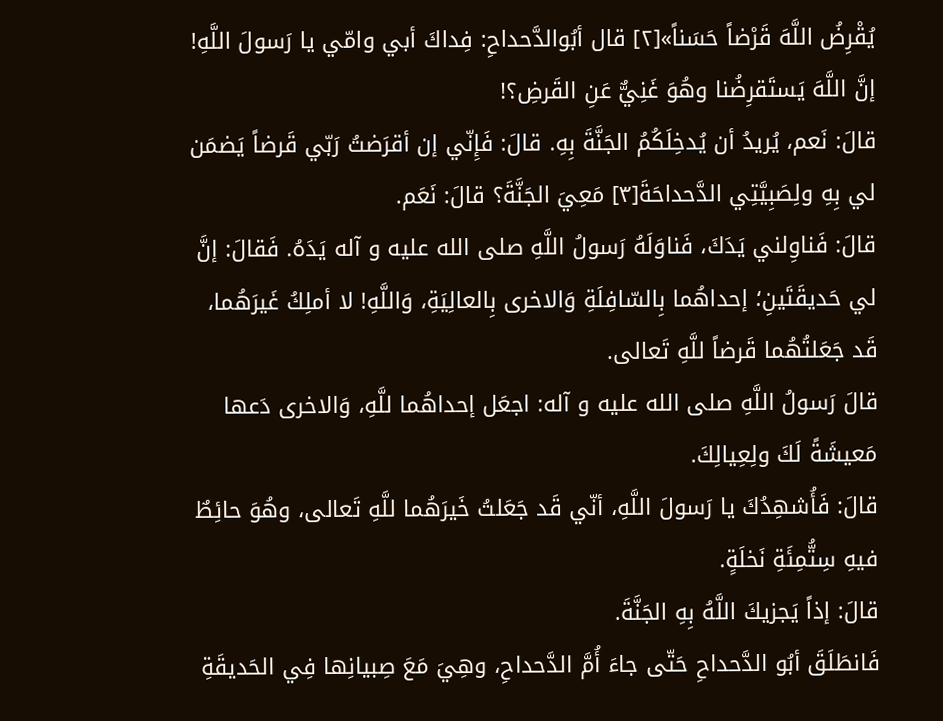يُقْرِضُ اللَّهَ قَرْضاً حَسَناً»[٢] قال أبُوالدَّحداحِ: فِداكَ أبي وامّي يا رَسولَ اللَّهِ! إنَّ اللَّهَ يَستَقرِضُنا وهُوَ غَنِيٌّ عَنِ القَرضِ؟!
قالَ: نَعم، يُريدُ أن يُدخِلَكُمُ الجَنَّةَ بِهِ. قالَ: فَإِنّي إن أقرَضتُ رَبّي قَرضاً يَضمَن لي بِهِ ولِصَبِيَّتِي الدَّحداحَةَ[٣] مَعِيَ الجَنَّةَ؟ قالَ: نَعَم.
قالَ: فَناوِلني يَدَكَ، فَناوَلَهُ رَسولُ اللَّهِ صلى الله عليه و آله يَدَهُ. فَقالَ: إنَّ لي حَديقَتَينِ؛ إحداهُما بِالسّافِلَةِ وَالاخرى بِالعالِيَةِ، وَاللَّهِ! لا أملِكُ غَيرَهُما، قَد جَعَلتُهُما قَرضاً للَّهِ تَعالى.
قالَ رَسولُ اللَّهِ صلى الله عليه و آله: اجعَل إحداهُما للَّهِ، وَالاخرى دَعها مَعيشَةً لَكَ ولِعِيالِكَ.
قالَ: فَأُشهِدُكَ يا رَسولَ اللَّهِ، أنّي قَد جَعَلتُ خَيرَهُما للَّهِ تَعالى، وهُوَ حائِطٌ فيهِ سِتُّمِئَةِ نَخلَةٍ.
قالَ: إذاً يَجزيكَ اللَّهُ بِهِ الجَنَّةَ.
فَانطَلَقَ أبُو الدَّحداحِ حَتّى جاءَ أُمَّ الدَّحداحِ، وهِيَ مَعَ صِبيانِها فِي الحَديقَةِ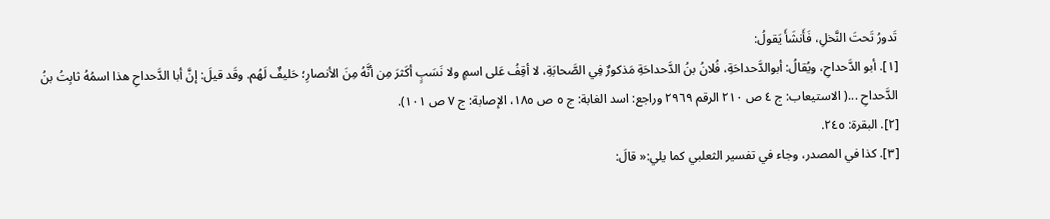تَدورُ تَحتَ النَّخلِ، فَأَنشَأَ يَقولُ:
[١]. أبو الدَّحداحِ، ويُقالُ: أبوالدَّحداحَةِ، فُلانُ بنُ الدَّحداحَةِ مَذكورٌ فِي الصَّحابَةِ، لا أقِفُ عَلى اسمٍ ولا نَسَبٍ أكَثرَ مِن أنَّهُ مِنَ الأنصارِ؛ حَليفٌ لَهُم. وقَد قيلَ: إنَّ أبا الدَّحداحِ هذا اسمُهُ ثابِتُ بنُ الدَّحداحِ ...( الاستيعاب: ج ٤ ص ٢١٠ الرقم ٢٩٦٩ وراجع: اسد الغابة: ج ٥ ص ١٨٥، الإصابة: ج ٧ ص ١٠١).
[٢]. البقرة: ٢٤٥.
[٣]. كذا في المصدر، وجاء في تفسير الثعلبي كما يلي:« قالَ: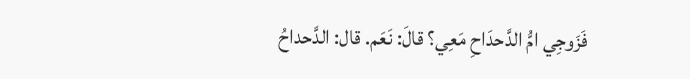فَزَوجِي امُّ الدَّحدَاحِ مَعِي؟ قالَ: نَعَم. قال: الدَّحداحُ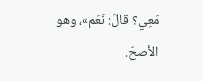مَعِي؟ قالَ: نَعَم»، وهو الأصحّ.